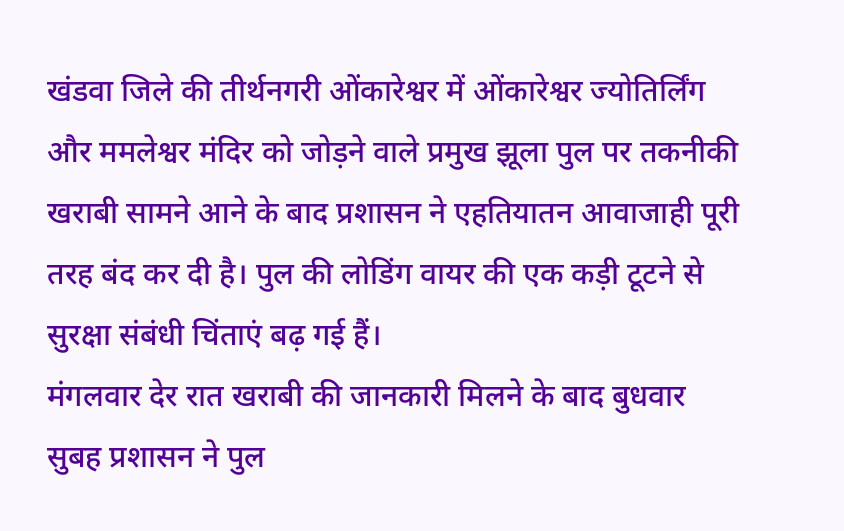खंडवा जिले की तीर्थनगरी ओंकारेश्वर में ओंकारेश्वर ज्योतिर्लिंग और ममलेश्वर मंदिर को जोड़ने वाले प्रमुख झूला पुल पर तकनीकी खराबी सामने आने के बाद प्रशासन ने एहतियातन आवाजाही पूरी तरह बंद कर दी है। पुल की लोडिंग वायर की एक कड़ी टूटने से सुरक्षा संबंधी चिंताएं बढ़ गई हैं।
मंगलवार देर रात खराबी की जानकारी मिलने के बाद बुधवार सुबह प्रशासन ने पुल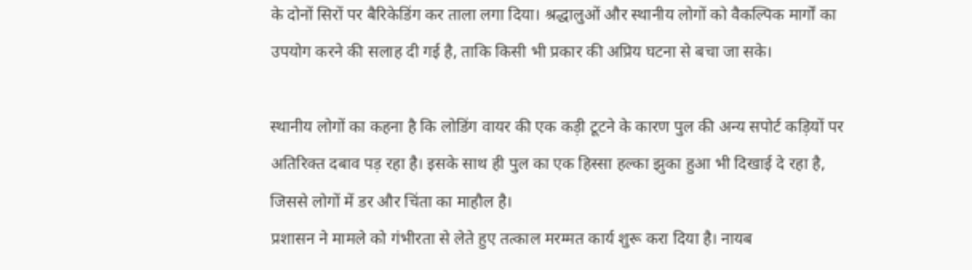के दोनों सिरों पर बैरिकेडिंग कर ताला लगा दिया। श्रद्धालुओं और स्थानीय लोगों को वैकल्पिक मार्गों का उपयोग करने की सलाह दी गई है, ताकि किसी भी प्रकार की अप्रिय घटना से बचा जा सके।

स्थानीय लोगों का कहना है कि लोडिंग वायर की एक कड़ी टूटने के कारण पुल की अन्य सपोर्ट कड़ियों पर अतिरिक्त दबाव पड़ रहा है। इसके साथ ही पुल का एक हिस्सा हल्का झुका हुआ भी दिखाई दे रहा है, जिससे लोगों में डर और चिंता का माहौल है।
प्रशासन ने मामले को गंभीरता से लेते हुए तत्काल मरम्मत कार्य शुरू करा दिया है। नायब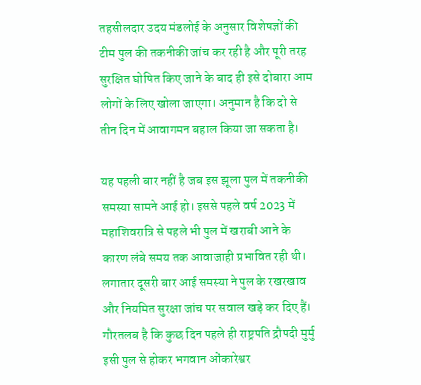तहसीलदार उदय मंडलोई के अनुसार विशेषज्ञों की टीम पुल की तकनीकी जांच कर रही है और पूरी तरह सुरक्षित घोषित किए जाने के बाद ही इसे दोबारा आम लोगों के लिए खोला जाएगा। अनुमान है कि दो से तीन दिन में आवागमन बहाल किया जा सकता है।

यह पहली बार नहीं है जब इस झूला पुल में तकनीकी समस्या सामने आई हो। इससे पहले वर्ष 2023 में महाशिवरात्रि से पहले भी पुल में खराबी आने के कारण लंबे समय तक आवाजाही प्रभावित रही थी। लगातार दूसरी बार आई समस्या ने पुल के रखरखाव और नियमित सुरक्षा जांच पर सवाल खड़े कर दिए हैं।
गौरतलब है कि कुछ दिन पहले ही राष्ट्रपति द्रौपदी मुर्मु इसी पुल से होकर भगवान ओंकारेश्वर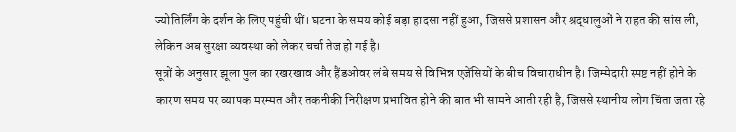ज्योतिर्लिंग के दर्शन के लिए पहुंची थीं। घटना के समय कोई बड़ा हादसा नहीं हुआ, जिससे प्रशासन और श्रद्धालुओं ने राहत की सांस ली, लेकिन अब सुरक्षा व्यवस्था को लेकर चर्चा तेज हो गई है।
सूत्रों के अनुसार झूला पुल का रखरखाव और हैंडओवर लंबे समय से विभिन्न एजेंसियों के बीच विचाराधीन है। जिम्मेदारी स्पष्ट नहीं होने के कारण समय पर व्यापक मरम्मत और तकनीकी निरीक्षण प्रभावित होने की बात भी सामने आती रही है, जिससे स्थानीय लोग चिंता जता रहे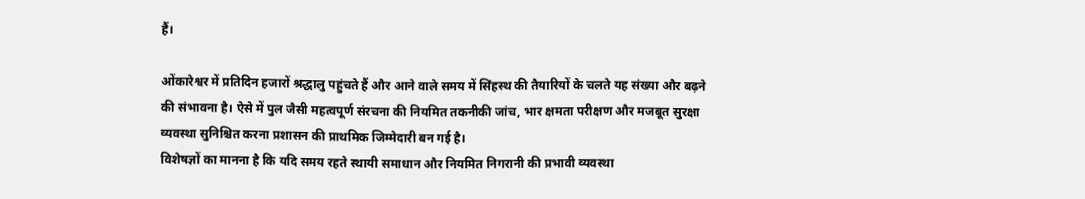हैं।

ओंकारेश्वर में प्रतिदिन हजारों श्रद्धालु पहुंचते हैं और आने वाले समय में सिंहस्थ की तैयारियों के चलते यह संख्या और बढ़ने की संभावना है। ऐसे में पुल जैसी महत्वपूर्ण संरचना की नियमित तकनीकी जांच, भार क्षमता परीक्षण और मजबूत सुरक्षा व्यवस्था सुनिश्चित करना प्रशासन की प्राथमिक जिम्मेदारी बन गई है।
विशेषज्ञों का मानना है कि यदि समय रहते स्थायी समाधान और नियमित निगरानी की प्रभावी व्यवस्था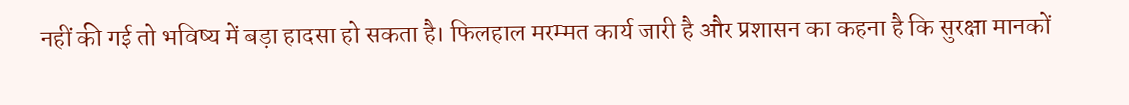नहीं की गई तो भविष्य में बड़ा हादसा हो सकता है। फिलहाल मरम्मत कार्य जारी है और प्रशासन का कहना है कि सुरक्षा मानकों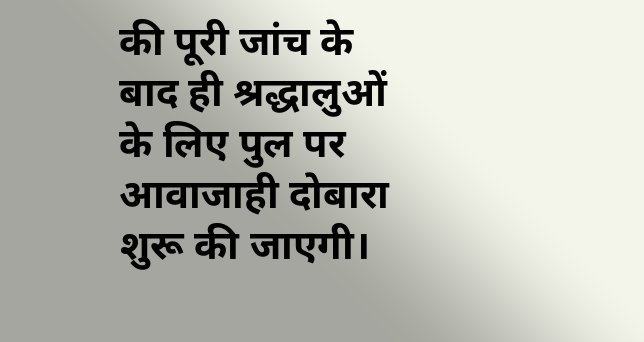की पूरी जांच के बाद ही श्रद्धालुओं के लिए पुल पर आवाजाही दोबारा शुरू की जाएगी।